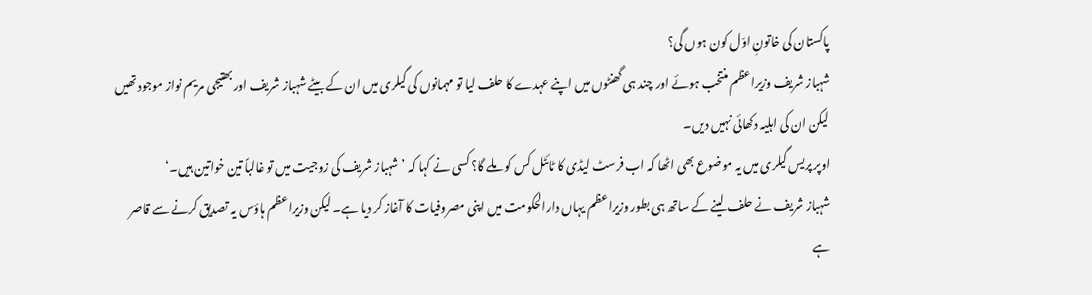پاکستان کی خاتونِ اوّل کون ہوں گی؟
شہباز شریف وزیراعظم منتخب ہوئے اور چند ہی گھنٹوں میں اپنے عہدے کا حلف لیا تو مہمانوں کی گیلری میں ان کے بیٹے شہباز شریف اور بھتیجی مریم نواز موجود تھیں لیکن ان کی اہلیہ دکھائی نہیں دیں۔
اوپر پریس گیلری میں یہ موضوع بھی اٹھا کہ اب فرسٹ لیڈی کا ٹائٹل کس کو ملے گا؟ کسی نے کہا کہ ’شہباز شریف کی زوجیت میں تو غالباً تین خواتین ہیں۔‘
شہباز شریف نے حلف لینے کے ساتھ ہی بطور وزیراعظم یہاں دارالحکومت میں اپنی مصروفیات کا آغاز کر دیا ہے۔ لیکن وزیراعظم ہاؤس یہ تصدیق کرنے سے قاصر ہے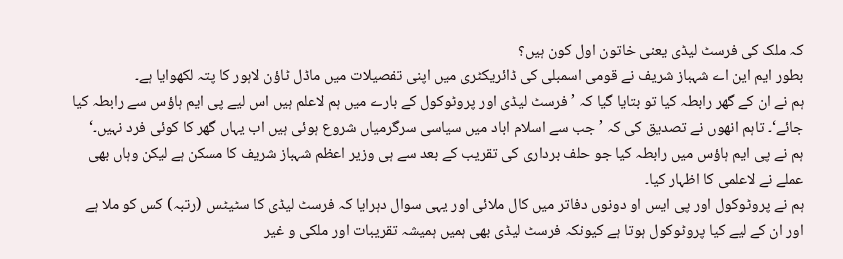کہ ملک کی فرسٹ لیڈی یعنی خاتون اول کون ہیں؟
بطور ایم این اے شہباز شریف نے قومی اسمبلی کی ڈائریکٹری میں اپنی تفصیلات میں ماڈل ٹاؤن لاہور کا پتہ لکھوایا ہے۔
ہم نے ان کے گھر رابطہ کیا تو بتایا گیا کہ ’فرسٹ لیڈی اور پروٹوکول کے بارے میں ہم لاعلم ہیں اس لیے پی ایم ہاؤس سے رابطہ کیا جائے‘۔ تاہم انھوں نے تصدیق کی کہ ’جب سے اسلام اباد میں سیاسی سرگرمیاں شروع ہوئی ہیں اب یہاں گھر کا کوئی فرد نہیں۔‘
ہم نے پی ایم ہاؤس میں رابطہ کیا جو حلف برداری کی تقریب کے بعد سے ہی وزیر اعظم شہباز شریف کا مسکن ہے لیکن وہاں بھی عملے نے لاعلمی کا اظہار کیا۔
ہم نے پروٹوکول اور پی ایس او دونوں دفاتر میں کال ملائی اور یہی سوال دہرایا کہ فرسٹ لیڈی کا سٹیٹس (رتبہ) کس کو ملا ہے اور ان کے لیے کیا پروٹوکول ہوتا ہے کیونکہ فرسٹ لیڈی بھی ہمیں ہمیشہ تقریبات اور ملکی و غیر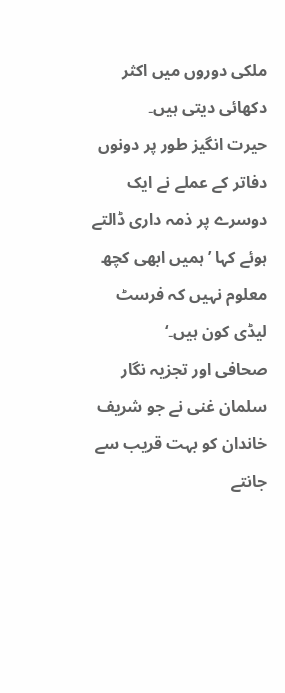ملکی دوروں میں اکثر دکھائی دیتی ہیں۔
حیرت انگیز طور پر دونوں دفاتر کے عملے نے ایک دوسرے پر ذمہ داری ڈالتے ہوئے کہا ’ہمیں ابھی کچھ معلوم نہیں کہ فرسٹ لیڈی کون ہیں۔‘
صحافی اور تجزیہ نگار سلمان غنی نے جو شریف خاندان کو بہت قریب سے جانتے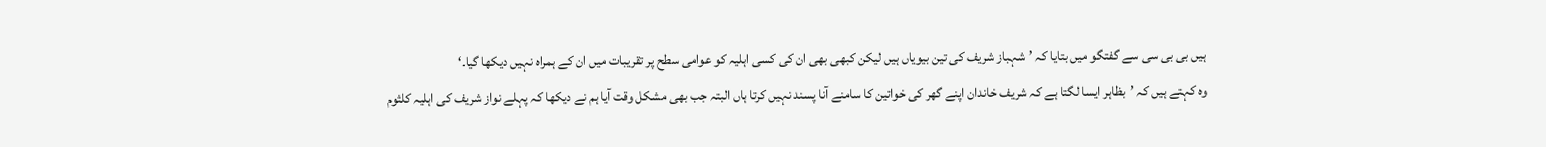ہیں بی بی سی سے گفتگو میں بتایا کہ ’شہباز شریف کی تین بیویاں ہیں لیکن کبھی بھی ان کی کسی اہلیہ کو عوامی سطح پر تقریبات میں ان کے ہمراہ نہیں دیکھا گیا۔‘
وہ کہتے ہیں کہ ’بظاہر ایسا لگتا ہے کہ شریف خاندان اپنے گھر کی خواتین کا سامنے آنا پسند نہیں کرتا ہاں البتہ جب بھی مشکل وقت آیا ہم نے دیکھا کہ پہلے نواز شریف کی اہلیہ کلثوم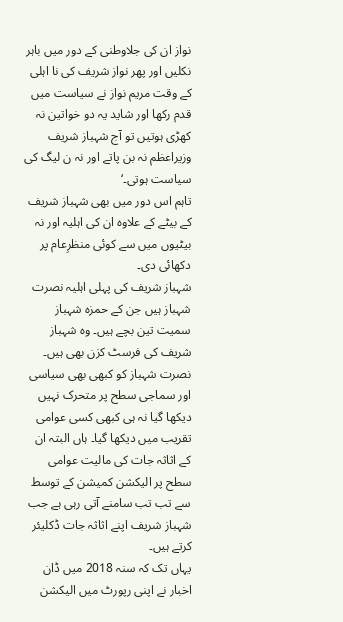نواز ان کی جلاوطنی کے دور میں باہر نکلیں اور پھر نواز شریف کی نا اہلی کے وقت مریم نواز نے سیاست میں قدم رکھا اور شاید یہ دو خواتین نہ کھڑی ہوتیں تو آج شہباز شریف وزیراعظم نہ بن پاتے اور نہ ن لیگ کی سیاست ہوتی۔‘
تاہم اس دور میں بھی شہباز شریف کے بیٹے کے علاوہ ان کی اہلیہ اور نہ بیٹیوں میں سے کوئی منظرِعام پر دکھائی دی۔
شہباز شریف کی پہلی اہلیہ نصرت شہباز ہیں جن کے حمزہ شہباز سمیت تین بچے ہیں۔ وہ شہباز شریف کی فرسٹ کزن بھی ہیں۔ نصرت شہباز کو کبھی بھی سیاسی اور سماجی سطح پر متحرک نہیں دیکھا گیا نہ ہی کبھی کسی عوامی تقریب میں دیکھا گیا۔ ہاں البتہ ان کے اثاثہ جات کی مالیت عوامی سطح پر الیکشن کمیشن کے توسط سے تب تب سامنے آتی رہی ہے جب شہباز شریف اپنے اثاثہ جات ڈکلیئر کرتے ہیں۔
یہاں تک کہ سنہ 2018 میں ڈان اخبار نے اپنی رپورٹ میں الیکشن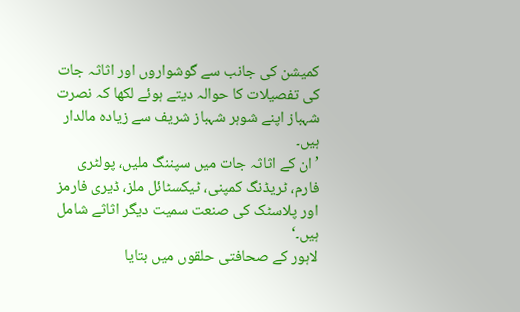کمیشن کی جانب سے گوشواروں اور اثاثہ جات کی تفصیلات کا حوالہ دیتے ہوئے لکھا کہ نصرت شہباز اپنے شوہر شہباز شریف سے زیادہ مالدار ہیں۔
’ان کے اثاثہ جات میں سپننگ ملیں، پولٹری فارم، ٹریڈنگ کمپنی، ٹیکسٹائل ملز، ڈیری فارمز اور پلاسٹک کی صنعت سمیت دیگر اثاثے شامل ہیں۔‘
لاہور کے صحافتی حلقوں میں بتایا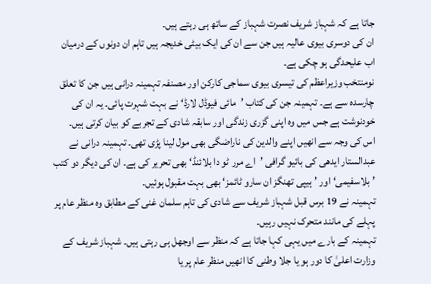جاتا ہے کہ شہباز شریف نصرت شہباز کے ساتھ ہی رہتے ہیں۔
ان کی دوسری بیوی عالیہ ہیں جن سے ان کی ایک بیٹی خدیجہ ہیں تاہم ان دونوں کے درمیان اب علیحدگی ہو چکی ہے۔
نومنتخب وزیراعظم کی تیسری بیوی سماجی کارکن اور مصنفہ تہمینہ درانی ہیں جن کا تعلق چارسدہ سے ہے۔ تہمینہ جن کی کتاب ’مائی فیوڈل لارڈ‘ نے بہت شہرت پائی۔ یہ ان کی خودنوشت ہے جس میں وہ اپنی گزری زندگی اور سابقہ شادی کے تجربے کو بیان کرتی ہیں۔
اس کی وجہ سے انھیں اپنے والدین کی ناراضگی بھی مول لینا پڑی تھی۔ تہمینہ درانی نے عبدالستار ایدھی کی بائیو گرافی ’اے مرر ٹو دا بلائنڈ‘ بھی تحریر کی ہے۔ ان کی دیگر دو کتب ’بلاسفیمی‘ اور ’ہیپی تھنگز ان سارو ٹائمز‘ بھی بہت مقبول ہوئیں۔
تہمینہ نے 19 برس قبل شہباز شریف سے شادی کی تاہم سلمان غنی کے مطابق وہ منظر عام پر پہلے کی مانند متحرک نہیں رہیں۔
تہمینہ کے بارے میں یہی کہا جاتا ہے کہ منظر سے اوجھل ہی رہتی ہیں۔ شہباز شریف کے وزارت اعلیٰ کا دور ہو یا جلا وطنی کا انھیں منظر عام پر یا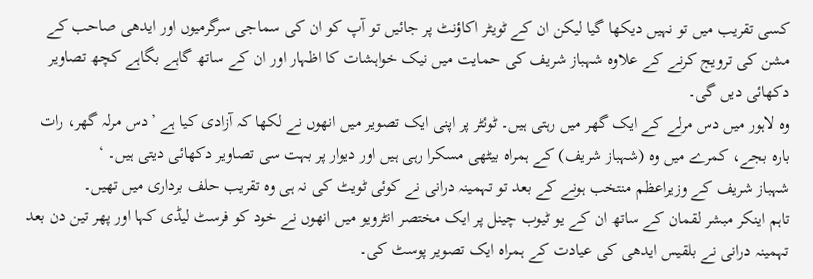کسی تقریب میں تو نہیں دیکھا گیا لیکن ان کے ٹویٹر اکاؤنٹ پر جائیں تو آپ کو ان کی سماجی سرگرمیوں اور ایدھی صاحب کے مشن کی ترویج کرنے کے علاوہ شہباز شریف کی حمایت میں نیک خواہشات کا اظہار اور ان کے ساتھ گاہے بگاہے کچھ تصاویر دکھائی دیں گی۔
وہ لاہور میں دس مرلے کے ایک گھر میں رہتی ہیں۔ ٹوئٹر پر اپنی ایک تصویر میں انھوں نے لکھا کہ آزادی کیا ہے ’دس مرلہ گھر، رات بارہ بجے، کمرے میں وہ (شہباز شریف) کے ہمراہ بیٹھی مسکرا رہی ہیں اور دیوار پر بہت سی تصاویر دکھائی دیتی ہیں۔ ‘
شہباز شریف کے وزیراعظم منتخب ہونے کے بعد تو تہمینہ درانی نے کوئی ٹویٹ کی نہ ہی وہ تقریب حلف برداری میں تھیں۔
تاہم اینکر مبشر لقمان کے ساتھ ان کے یو ٹیوب چینل پر ایک مختصر انٹرویو میں انھوں نے خود کو فرسٹ لیڈی کہا اور پھر تین دن بعد تہمینہ درانی نے بلقیس ایدھی کی عیادت کے ہمراہ ایک تصویر پوسٹ کی۔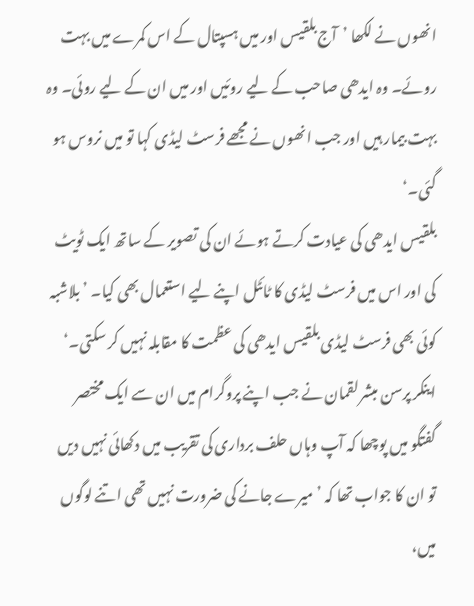انھوں نے لکھا ’آج بلقیس اور میں ہسپتال کے اس کمرے میں بہت روئے۔ وہ ایدھی صاحب کے لیے روئیں اور میں ان کے لیے روئی۔ وہ بہت بیمار ہیں اور جب انھوں نے مجھے فرسٹ لیڈی کہا تو میں نروس ہو گئی۔‘
بلقیس ایدھی کی عیادت کرتے ہوئے ان کی تصویر کے ساتھ ایک ٹویٹ کی اور اس میں فرسٹ لیڈی کا ٹائٹل اپنے لیے استعمال بھی کیا۔ ’بلاشبہ کوئی بھی فرسٹ لیڈی بلقیس ایدھی کی عظمت کا مقابلہ نہیں کر سکتی۔‘
اینکر پرسن مبشر لقمان نے جب اپنے پروگرام میں ان سے ایک مختصر گفتگو میں پوچھا کہ آپ وہاں حلف برداری کی تقریب میں دکھائی نہیں دیں تو ان کا جواب تھا کہ ’میرے جانے کی ضرورت نہیں تھی اتنے لوگوں میں،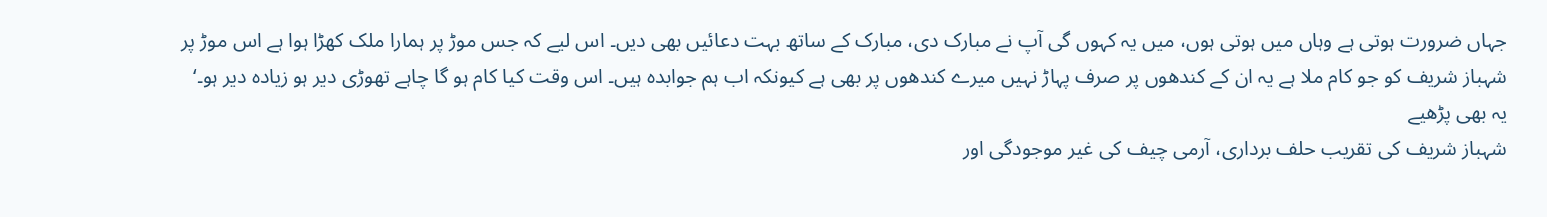جہاں ضرورت ہوتی ہے وہاں میں ہوتی ہوں، میں یہ کہوں گی آپ نے مبارک دی، مبارک کے ساتھ بہت دعائیں بھی دیں۔ اس لیے کہ جس موڑ پر ہمارا ملک کھڑا ہوا ہے اس موڑ پر شہباز شریف کو جو کام ملا ہے یہ ان کے کندھوں پر صرف پہاڑ نہیں میرے کندھوں پر بھی ہے کیونکہ اب ہم جوابدہ ہیں۔ اس وقت کیا کام ہو گا چاہے تھوڑی دیر ہو زیادہ دیر ہو۔‘
یہ بھی پڑھیے
شہباز شریف کی تقریب حلف برداری، آرمی چیف کی غیر موجودگی اور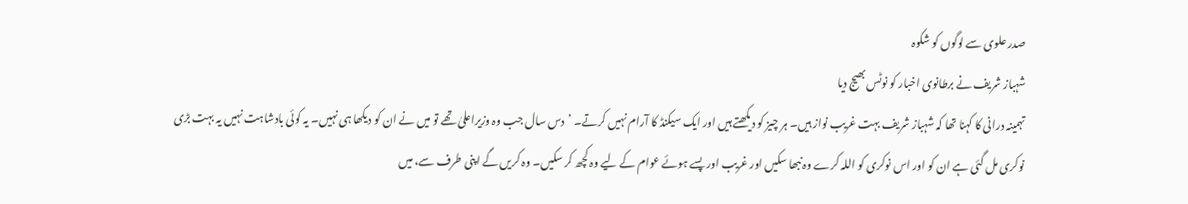صدر علوی سے لوگوں کو شکوہ
شہباز شریف نے برطانوی اخبار کو نوٹس بھیج دیا
تہمینہ درانی کا کہنا تھا کہ شہباز شریف بہت غریب نواز ہیں۔ ہر چیز کو دیکھتے ہیں اور ایک سیکنڈ کا آرام نہیں کرتے۔ ’دس سال جب وہ وزیراعلیٰ تھے تو میں نے ان کو دیکھا ہی نہیں۔ یہ کوئی بادشاہت نہیں یہ بہت بڑی نوکری مل گئی ہے ان کو اور اس نوکری کو اللہ کرے وہ نبھا سکیں اور غریب اور پسے ہوئے عوام کے لیے وہ کچھ کر سکیں۔ وہ کریں گے اپنی طرف سے، میں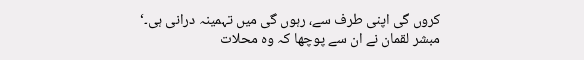کروں گی اپنی طرف سے، رہوں گی میں تہمینہ درانی ہی۔‘
مبشر لقمان نے ان سے پوچھا کہ وہ محلات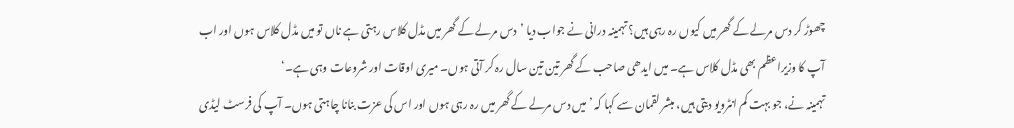چھوڑ کر دس مرلے کے گھر میں کیوں رہ رہی ہیں؟ تہمینہ درانی نے جواب دیا ’دس مرلے کے گھر میں مڈل کلاس رہتی ہے ناں تو میں مڈل کلاس ہوں اور اب آپ کا وزیراعظم بھی مڈل کلاس ہے۔ میں ایدھی صاحب کے گھر تین تین سال رہ کر آتی ہوں۔ میری اوقات اور شروعات وہی ہے۔‘
تہمینہ نے، جو بہت کم انٹرویو دیتی ہیں، مبشر لقمان سے کہا کہ ’میں دس مرلے کے گھر میں رہ رہی ہوں اور اس کی عزت بنانا چاہتی ہوں۔ آپ کی فرسٹ لیڈی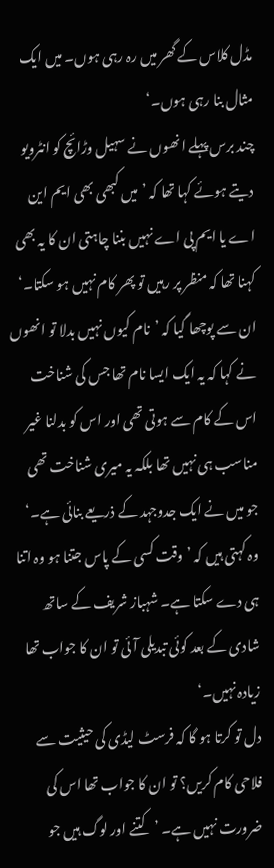مڈل کلاس کے گھر میں رہ رہی ہوں۔ میں ایک مثال بنا رہی ہوں۔‘
چند برس پہلے انھوں نے سہیل وڑائچ کو انٹرویو دیتے ہوئے کہا تھا کہ ’میں کبھی بھی ایم این اے یا ایم پی اے نہیں بننا چاہتی ان کا یہ بھی کہنا تھا کہ منظر پر رہیں تو پھر کام نہیں ہو سکتا۔‘
ان سے پوچھا گیا کہ ’نام کیوں نہیں بدلا تو انھوں نے کہا کہ یہ ایک ایسا نام تھا جس کی شناخت اس کے کام سے ہوتی تھی اور اس کو بدلنا غیر مناسب ہی نہیں تھا بلکہ یہ میری شناخت تھی جو میں نے ایک جدوجہد کے ذریعے بنائی ہے۔‘
وہ کہتی ہیں کہ ’وقت کسی کے پاس جتنا ہو وہ اتنا ہی دے سکتا ہے۔ شہباز شریف کے ساتھ شادی کے بعد کوئی تبدیلی آئی تو ان کا جواب تھا زیادہ نہیں۔‘
دل تو کرتا ہو گا کہ فرسٹ لیڈی کی حیثیت سے فلاحی کام کریں؟ تو ان کا جواب تھا اس کی ضرورت نہیں ہے۔ ’کتنے اور لوگ ہیں جو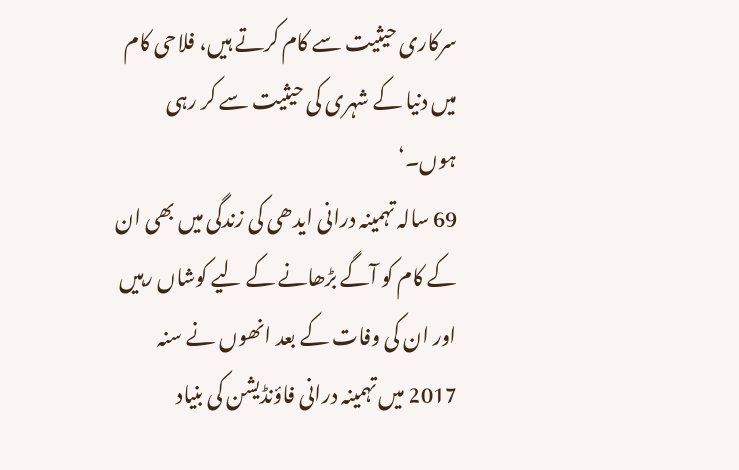سرکاری حیثیت سے کام کرتے ہیں، فلاحی کام میں دنیا کے شہری کی حیثیت سے کر رہی ہوں۔‘
69 سالہ تہمینہ درانی ایدھی کی زندگی میں بھی ان کے کام کو آگے بڑھانے کے لیے کوشاں رہیں اور ان کی وفات کے بعد انھوں نے سنہ 2017 میں تہمینہ درانی فاؤنڈیشن کی بنیاد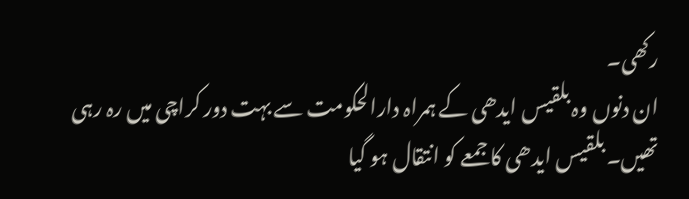رکھی۔
ان دنوں وہ بلقیس ایدھی کے ہمراہ دارالحکومت سے بہت دور کراچی میں رہ رہی تھیں۔ بلقیس ایدھی کا جمعے کو انتقال ہو گیا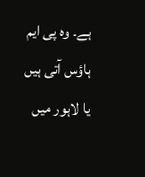ہے۔ وہ پی ایم ہاؤس آتی ہیں یا لاہور میں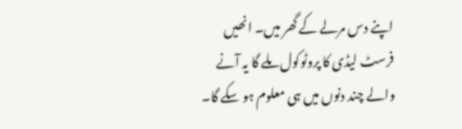اپنے دس مرلے کے گھر میں۔ انھیں فرسٹ لیڈی کا پروٹوکول ملے گا یہ آنے والے چند دنوں میں ہی معلوم ہو سکے گا۔